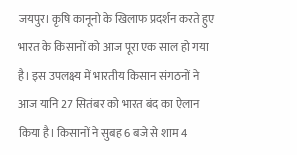जयपुर। कृषि कानूनो के खिलाफ प्रदर्शन करते हुए भारत के किसानों को आज पूरा एक साल हो गया है। इस उपलक्ष्य में भारतीय किसान संगठनों ने आज यानि 27 सितंबर को भारत बंद का ऐलान किया है। किसानों ने सुबह 6 बजे से शाम 4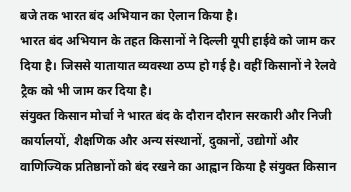बजे तक भारत बंद अभियान का ऐलान किया है।
भारत बंद अभियान के तहत किसानों ने दिल्ली यूपी हाईवे को जाम कर दिया है। जिससे यातायात व्यवस्था ठप्प हो गई है। वहीं किसानों ने रेलवे ट्रैक को भी जाम कर दिया है।
संयुक्त किसान मोर्चा ने भारत बंद के दौरान दौरान सरकारी और निजी कार्यालयों, शैक्षणिक और अन्य संस्थानों, दुकानों, उद्योगों और वाणिज्यिक प्रतिष्ठानों को बंद रखने का आह्वान किया है संयुक्त किसान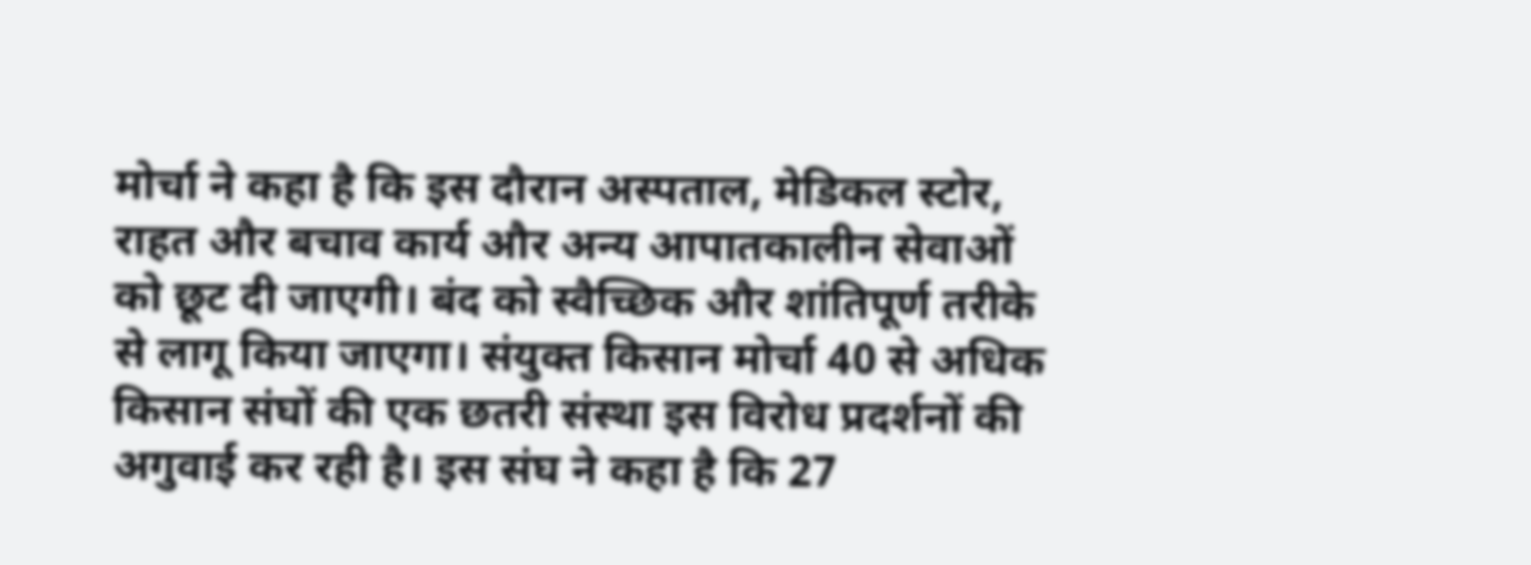मोर्चा ने कहा है कि इस दौरान अस्पताल, मेडिकल स्टोर, राहत और बचाव कार्य और अन्य आपातकालीन सेवाओं को छूट दी जाएगी। बंद को स्वैच्छिक और शांतिपूर्ण तरीके से लागू किया जाएगा। संयुक्त किसान मोर्चा 40 से अधिक किसान संघों की एक छतरी संस्था इस विरोध प्रदर्शनों की अगुवाई कर रही है। इस संघ ने कहा है कि 27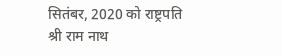सितंबर, 2020 को राष्ट्रपति श्री राम नाथ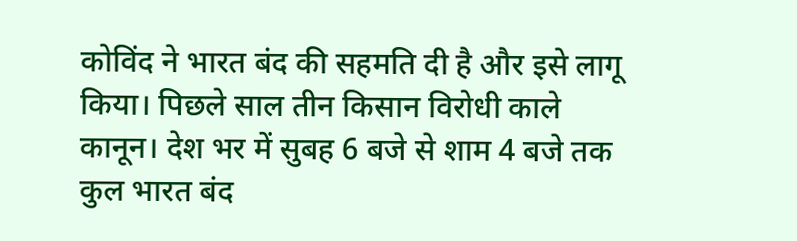कोविंद ने भारत बंद की सहमति दी है और इसे लागू किया। पिछले साल तीन किसान विरोधी काले कानून। देश भर में सुबह 6 बजे से शाम 4 बजे तक कुल भारत बंद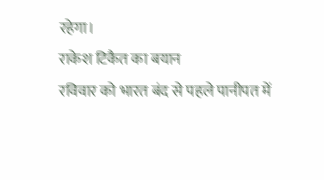रहेगा।
राकेश टिकैत का बयान
रविवार को भारत बंद से पहले पानीपत में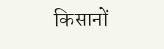किसानों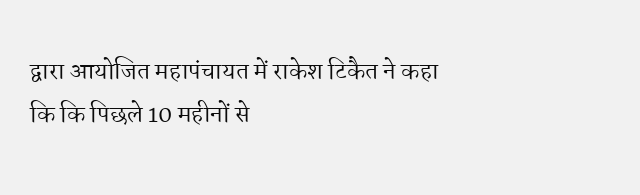द्वारा आयोजित महापंचायत में राकेश टिकैत ने कहा कि कि पिछले 10 महीनों से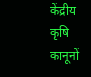केंद्रीय कृषि कानूनों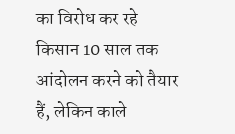का विरोध कर रहे किसान 10 साल तक आंदोलन करने को तैयार हैं, लेकिन काले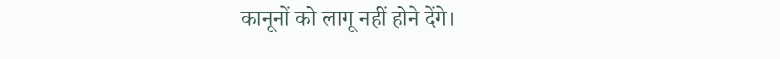कानूनों को लागू नहीं होने देंगे।